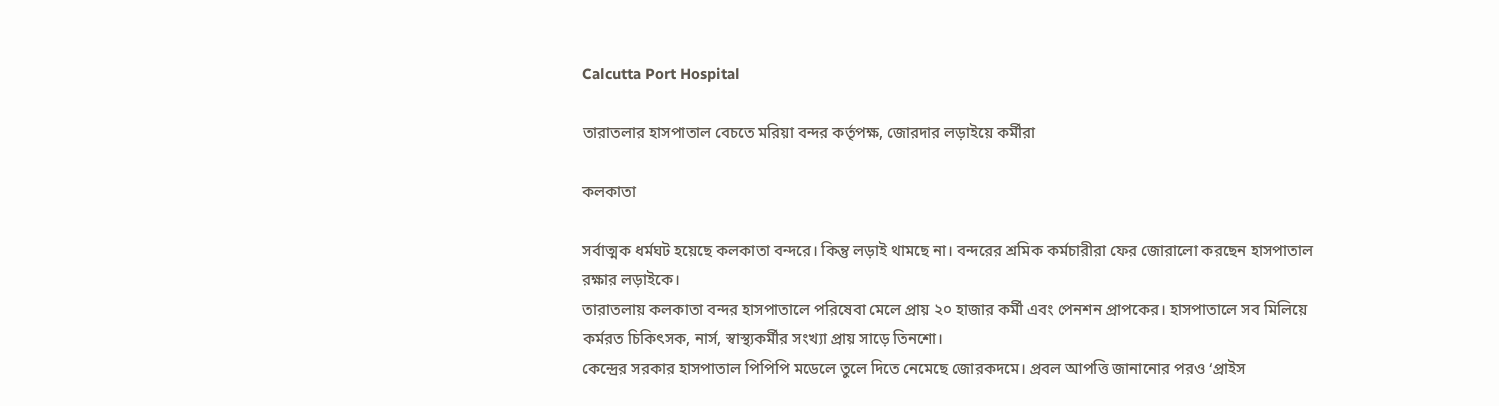Calcutta Port Hospital

তারাতলার হাসপাতাল বেচতে মরিয়া বন্দর কর্তৃপক্ষ, জোরদার লড়াইয়ে কর্মীরা

কলকাতা

সর্বাত্মক ধর্মঘট হয়েছে কলকাতা বন্দরে। কিন্তু লড়াই থামছে না। বন্দরের শ্রমিক কর্মচারীরা ফের জোরালো করছেন হাসপাতাল রক্ষার লড়াইকে।
তারাতলায় কলকাতা বন্দর হাসপাতালে পরিষেবা মেলে প্রায় ২০ হাজার কর্মী এবং পেনশন প্রাপকের। হাসপাতালে সব মিলিয়ে কর্মরত চিকিৎসক, নার্স, স্বাস্থ্যকর্মীর সংখ্যা প্রায় সাড়ে তিনশো।
কেন্দ্রের সরকার হাসপাতাল পিপিপি মডেলে তুলে দিতে নেমেছে জোরকদমে। প্রবল আপত্তি জানানোর পরও ‘প্রাইস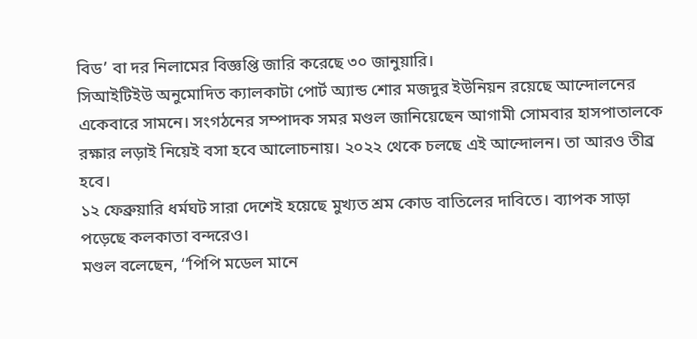বিড’ বা দর নিলামের বিজ্ঞপ্তি জারি করেছে ৩০ জানুয়ারি।
সিআইটিইউ অনুমোদিত ক্যালকাটা পোর্ট অ্যান্ড শোর মজদুর ইউনিয়ন রয়েছে আন্দোলনের একেবারে সামনে। সংগঠনের সম্পাদক সমর মণ্ডল জানিয়েছেন আগামী সোমবার হাসপাতালকে রক্ষার লড়াই নিয়েই বসা হবে আলোচনায়। ২০২২ থেকে চলছে এই আন্দোলন। তা আরও তীব্র হবে।
১২ ফেব্রুয়ারি ধর্মঘট সারা দেশেই হয়েছে মুখ্যত শ্রম কোড বাতিলের দাবিতে। ব্যাপক সাড়া পড়েছে কলকাতা বন্দরেও।
মণ্ডল বলেছেন, ‘‘পিপি মডেল মানে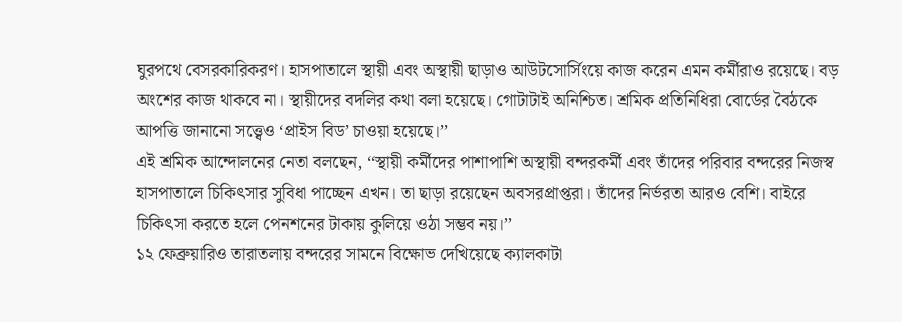ঘুরপথে বেসরকারিকরণ। হাসপাতালে স্থায়ী এবং অস্থায়ী ছাড়াও আউটসোর্সিংয়ে কাজ করেন এমন কর্মীরাও রয়েছে। বড় অংশের কাজ থাকবে না। স্থায়ীদের বদলির কথা বলা হয়েছে। গোটাটাই অনিশ্চিত। শ্রমিক প্রতিনিধিরা বোর্ডের বৈঠকে আপত্তি জানানো সত্ত্বেও ‘প্রাইস বিড’ চাওয়া হয়েছে।’’
এই শ্রমিক আন্দোলনের নেতা বলছেন, ‘‘স্থায়ী কর্মীদের পাশাপাশি অস্থায়ী বন্দরকর্মী এবং তাঁদের পরিবার বন্দরের নিজস্ব হাসপাতালে চিকিৎসার সুবিধা পাচ্ছেন এখন। তা ছাড়া রয়েছেন অবসরপ্রাপ্তরা। তাঁদের নির্ভরতা আরও বেশি। বাইরে চিকিৎসা করতে হলে পেনশনের টাকায় কুলিয়ে ওঠা সম্ভব নয়।’’
১২ ফেব্রুয়ারিও তারাতলায় বন্দরের সামনে বিক্ষোভ দেখিয়েছে ক্যালকাটা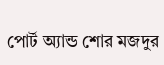পোর্ট অ্যান্ড শোর মজদুর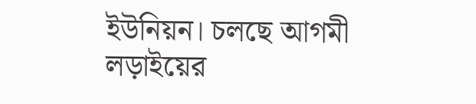ইউনিয়ন। চলছে আগমী লড়াইয়ের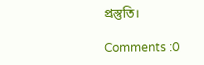প্রস্তুতি।

Comments :0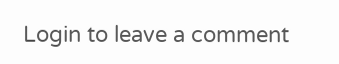Login to leave a comment